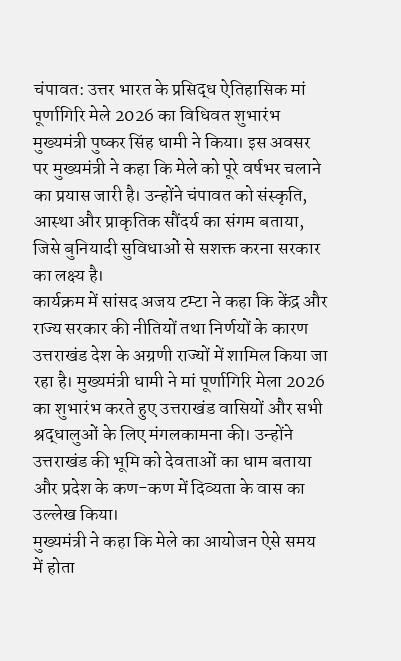चंपावत: उत्तर भारत के प्रसिद्ध ऐतिहासिक मां पूर्णागिरि मेले 2026 का विधिवत शुभारंभ मुख्यमंत्री पुष्कर सिंह धामी ने किया। इस अवसर पर मुख्यमंत्री ने कहा कि मेले को पूरे वर्षभर चलाने का प्रयास जारी है। उन्होंने चंपावत को संस्कृति, आस्था और प्राकृतिक सौंदर्य का संगम बताया, जिसे बुनियादी सुविधाओं से सशक्त करना सरकार का लक्ष्य है।
कार्यक्रम में सांसद अजय टम्टा ने कहा कि केंद्र और राज्य सरकार की नीतियों तथा निर्णयों के कारण उत्तराखंड देश के अग्रणी राज्यों में शामिल किया जा रहा है। मुख्यमंत्री धामी ने मां पूर्णागिरि मेला 2026 का शुभारंभ करते हुए उत्तराखंड वासियों और सभी श्रद्धालुओं के लिए मंगलकामना की। उन्होंने उत्तराखंड की भूमि को देवताओं का धाम बताया और प्रदेश के कण-कण में दिव्यता के वास का उल्लेख किया।
मुख्यमंत्री ने कहा कि मेले का आयोजन ऐसे समय में होता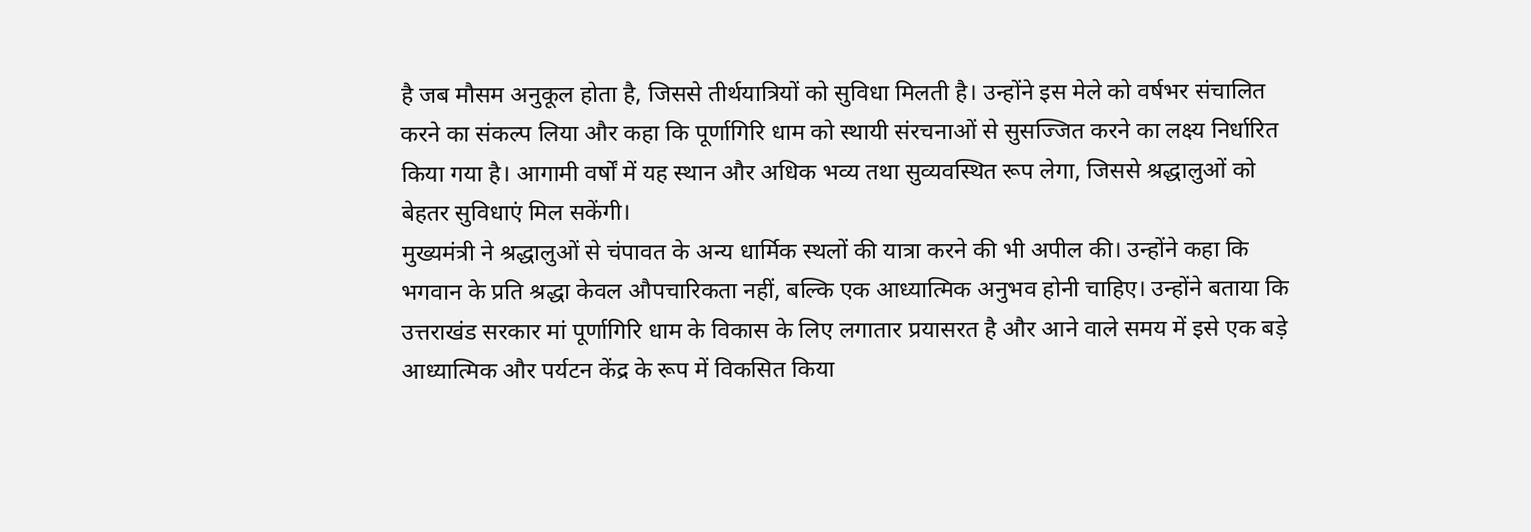है जब मौसम अनुकूल होता है, जिससे तीर्थयात्रियों को सुविधा मिलती है। उन्होंने इस मेले को वर्षभर संचालित करने का संकल्प लिया और कहा कि पूर्णागिरि धाम को स्थायी संरचनाओं से सुसज्जित करने का लक्ष्य निर्धारित किया गया है। आगामी वर्षों में यह स्थान और अधिक भव्य तथा सुव्यवस्थित रूप लेगा, जिससे श्रद्धालुओं को बेहतर सुविधाएं मिल सकेंगी।
मुख्यमंत्री ने श्रद्धालुओं से चंपावत के अन्य धार्मिक स्थलों की यात्रा करने की भी अपील की। उन्होंने कहा कि भगवान के प्रति श्रद्धा केवल औपचारिकता नहीं, बल्कि एक आध्यात्मिक अनुभव होनी चाहिए। उन्होंने बताया कि उत्तराखंड सरकार मां पूर्णागिरि धाम के विकास के लिए लगातार प्रयासरत है और आने वाले समय में इसे एक बड़े आध्यात्मिक और पर्यटन केंद्र के रूप में विकसित किया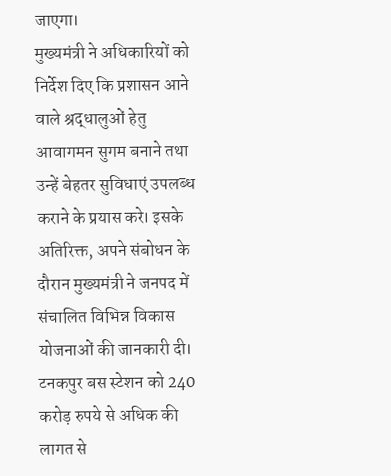जाएगा।
मुख्यमंत्री ने अधिकारियों को निर्देश दिए कि प्रशासन आने वाले श्रद्धालुओं हेतु आवागमन सुगम बनाने तथा उन्हें बेहतर सुविधाएं उपलब्ध कराने के प्रयास करे। इसके अतिरिक्त, अपने संबोधन के दौरान मुख्यमंत्री ने जनपद में संचालित विभिन्न विकास योजनाओं की जानकारी दी। टनकपुर बस स्टेशन को 240 करोड़ रुपये से अधिक की लागत से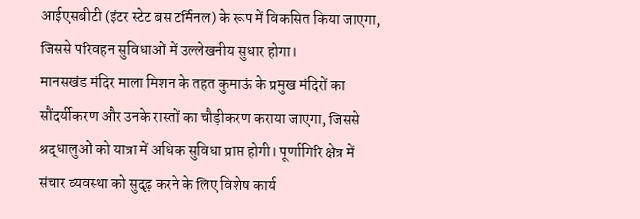आईएसबीटी (इंटर स्टेट बस टर्मिनल) के रूप में विकसित किया जाएगा, जिससे परिवहन सुविधाओं में उल्लेखनीय सुधार होगा।
मानसखंड मंदिर माला मिशन के तहत कुमाऊं के प्रमुख मंदिरों का सौंदर्यीकरण और उनके रास्तों का चौड़ीकरण कराया जाएगा, जिससे श्रद्धालुओं को यात्रा में अधिक सुविधा प्राप्त होगी। पूर्णागिरि क्षेत्र में संचार व्यवस्था को सुदृढ़ करने के लिए विशेष कार्य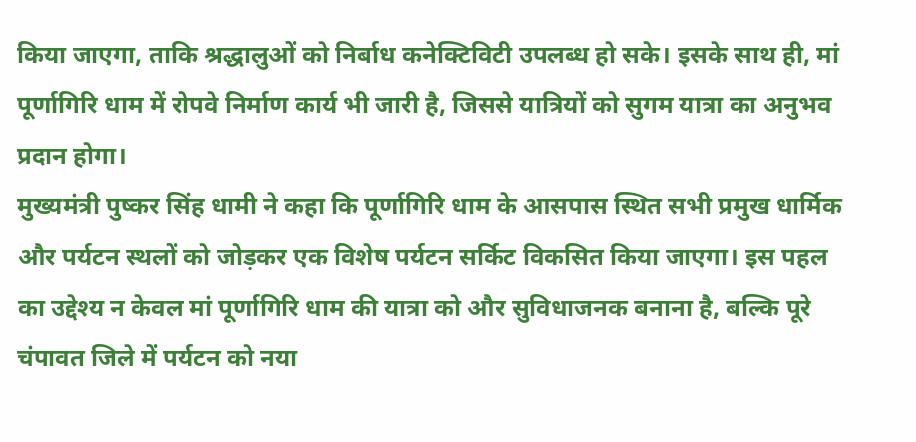किया जाएगा, ताकि श्रद्धालुओं को निर्बाध कनेक्टिविटी उपलब्ध हो सके। इसके साथ ही, मां पूर्णागिरि धाम में रोपवे निर्माण कार्य भी जारी है, जिससे यात्रियों को सुगम यात्रा का अनुभव प्रदान होगा।
मुख्यमंत्री पुष्कर सिंह धामी ने कहा कि पूर्णागिरि धाम के आसपास स्थित सभी प्रमुख धार्मिक और पर्यटन स्थलों को जोड़कर एक विशेष पर्यटन सर्किट विकसित किया जाएगा। इस पहल का उद्देश्य न केवल मां पूर्णागिरि धाम की यात्रा को और सुविधाजनक बनाना है, बल्कि पूरे चंपावत जिले में पर्यटन को नया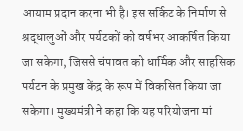आयाम प्रदान करना भी है। इस सर्किट के निर्माण से श्रद्धालुओं और पर्यटकों को वर्षभर आकर्षित किया जा सकेगा, जिससे चंपावत को धार्मिक और साहसिक पर्यटन के प्रमुख केंद्र के रूप में विकसित किया जा सकेगा। मुख्यमंत्री ने कहा कि यह परियोजना मां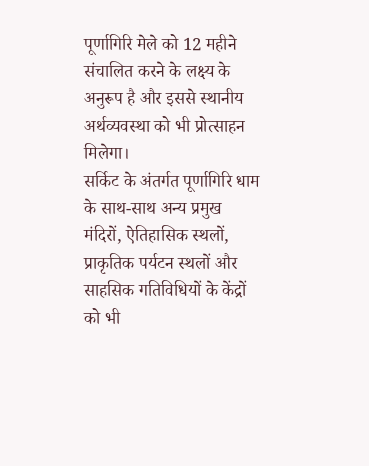पूर्णागिरि मेले को 12 महीने संचालित करने के लक्ष्य के अनुरूप है और इससे स्थानीय अर्थव्यवस्था को भी प्रोत्साहन मिलेगा।
सर्किट के अंतर्गत पूर्णागिरि धाम के साथ-साथ अन्य प्रमुख मंदिरों, ऐतिहासिक स्थलों, प्राकृतिक पर्यटन स्थलों और साहसिक गतिविधियों के केंद्रों को भी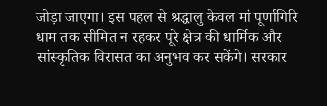जोड़ा जाएगा। इस पहल से श्रद्धालु केवल मां पूर्णागिरि धाम तक सीमित न रहकर पूरे क्षेत्र की धार्मिक और सांस्कृतिक विरासत का अनुभव कर सकेंगे। सरकार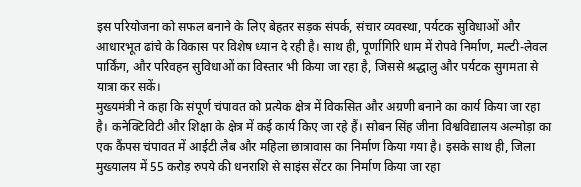इस परियोजना को सफल बनाने के लिए बेहतर सड़क संपर्क, संचार व्यवस्था, पर्यटक सुविधाओं और आधारभूत ढांचे के विकास पर विशेष ध्यान दे रही है। साथ ही, पूर्णागिरि धाम में रोपवे निर्माण, मल्टी-लेवल पार्किंग, और परिवहन सुविधाओं का विस्तार भी किया जा रहा है, जिससे श्रद्धालु और पर्यटक सुगमता से यात्रा कर सकें।
मुख्यमंत्री ने कहा कि संपूर्ण चंपावत को प्रत्येक क्षेत्र में विकसित और अग्रणी बनाने का कार्य किया जा रहा है। कनेक्टिविटी और शिक्षा के क्षेत्र में कई कार्य किए जा रहे हैं। सोबन सिंह जीना विश्वविद्यालय अल्मोड़ा का एक कैंपस चंपावत में आईटी लैब और महिला छात्रावास का निर्माण किया गया है। इसके साथ ही, जिला मुख्यालय में 55 करोड़ रुपये की धनराशि से साइंस सेंटर का निर्माण किया जा रहा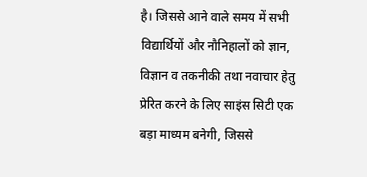है। जिससे आने वाले समय में सभी विद्यार्थियों और नौनिहालों को ज्ञान, विज्ञान व तकनीकी तथा नवाचार हेतु प्रेरित करने के लिए साइंस सिटी एक बड़ा माध्यम बनेगी, जिससे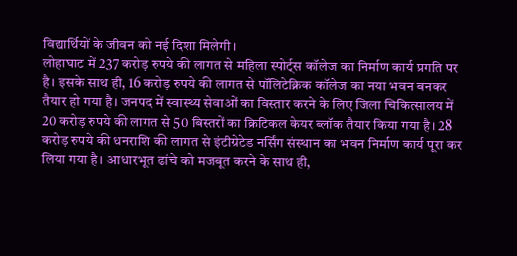विद्यार्थियों के जीवन को नई दिशा मिलेगी।
लोहाघाट में 237 करोड़ रुपये की लागत से महिला स्पोर्ट्स कॉलेज का निर्माण कार्य प्रगति पर है। इसके साथ ही, 16 करोड़ रुपये की लागत से पॉलिटेक्निक कॉलेज का नया भवन बनकर तैयार हो गया है। जनपद में स्वास्थ्य सेवाओं का विस्तार करने के लिए जिला चिकित्सालय में 20 करोड़ रुपये की लागत से 50 बिस्तरों का क्रिटिकल केयर ब्लॉक तैयार किया गया है। 28 करोड़ रुपये की धनराशि की लागत से इंटीग्रेटेड नर्सिंग संस्थान का भवन निर्माण कार्य पूरा कर लिया गया है। आधारभूत ढांचे को मजबूत करने के साथ ही,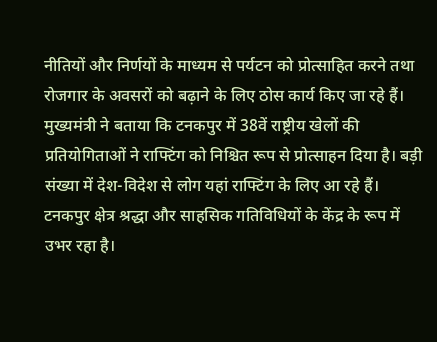नीतियों और निर्णयों के माध्यम से पर्यटन को प्रोत्साहित करने तथा रोजगार के अवसरों को बढ़ाने के लिए ठोस कार्य किए जा रहे हैं।
मुख्यमंत्री ने बताया कि टनकपुर में 38वें राष्ट्रीय खेलों की प्रतियोगिताओं ने राफ्टिंग को निश्चित रूप से प्रोत्साहन दिया है। बड़ी संख्या में देश-विदेश से लोग यहां राफ्टिंग के लिए आ रहे हैं। टनकपुर क्षेत्र श्रद्धा और साहसिक गतिविधियों के केंद्र के रूप में उभर रहा है।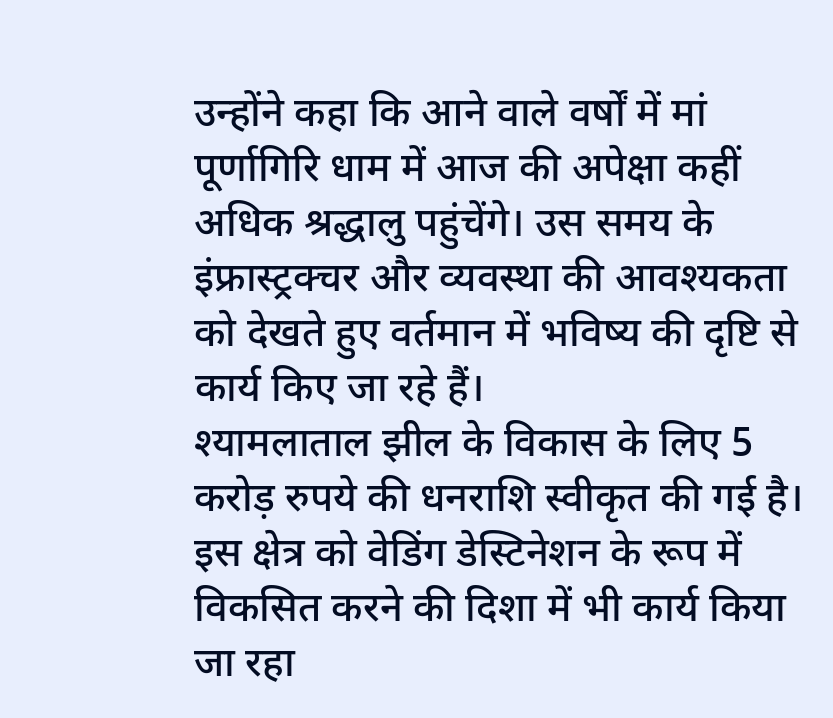उन्होंने कहा कि आने वाले वर्षों में मां पूर्णागिरि धाम में आज की अपेक्षा कहीं अधिक श्रद्धालु पहुंचेंगे। उस समय के इंफ्रास्ट्रक्चर और व्यवस्था की आवश्यकता को देखते हुए वर्तमान में भविष्य की दृष्टि से कार्य किए जा रहे हैं।
श्यामलाताल झील के विकास के लिए 5 करोड़ रुपये की धनराशि स्वीकृत की गई है। इस क्षेत्र को वेडिंग डेस्टिनेशन के रूप में विकसित करने की दिशा में भी कार्य किया जा रहा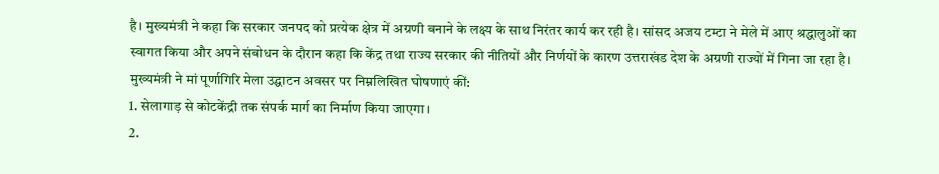है। मुख्यमंत्री ने कहा कि सरकार जनपद को प्रत्येक क्षेत्र में अग्रणी बनाने के लक्ष्य के साथ निरंतर कार्य कर रही है। सांसद अजय टम्टा ने मेले में आए श्रद्धालुओं का स्वागत किया और अपने संबोधन के दौरान कहा कि केंद्र तथा राज्य सरकार की नीतियों और निर्णयों के कारण उत्तराखंड देश के अग्रणी राज्यों में गिना जा रहा है।
मुख्यमंत्री ने मां पूर्णागिरि मेला उद्घाटन अवसर पर निम्नलिखित घोषणाएं कीं:
1. सेलागाड़ से कोटकेंद्री तक संपर्क मार्ग का निर्माण किया जाएगा।
2.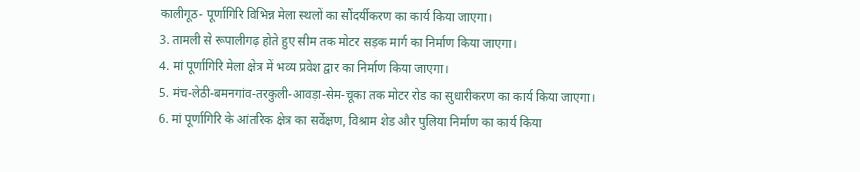कालीगूठ- पूर्णागिरि विभिन्न मेला स्थलों का सौंदर्यीकरण का कार्य किया जाएगा।
3. तामली से रूपालीगढ़ होते हुए सीम तक मोटर सड़क मार्ग का निर्माण किया जाएगा।
4. मां पूर्णागिरि मेला क्षेत्र में भव्य प्रवेश द्वार का निर्माण किया जाएगा।
5. मंच-लेठी-बमनगांव-तरकुली-आवड़ा-सेम-चूका तक मोटर रोड का सुधारीकरण का कार्य किया जाएगा।
6. मां पूर्णागिरि के आंतरिक क्षेत्र का सर्वेक्षण, विश्राम शेड और पुलिया निर्माण का कार्य किया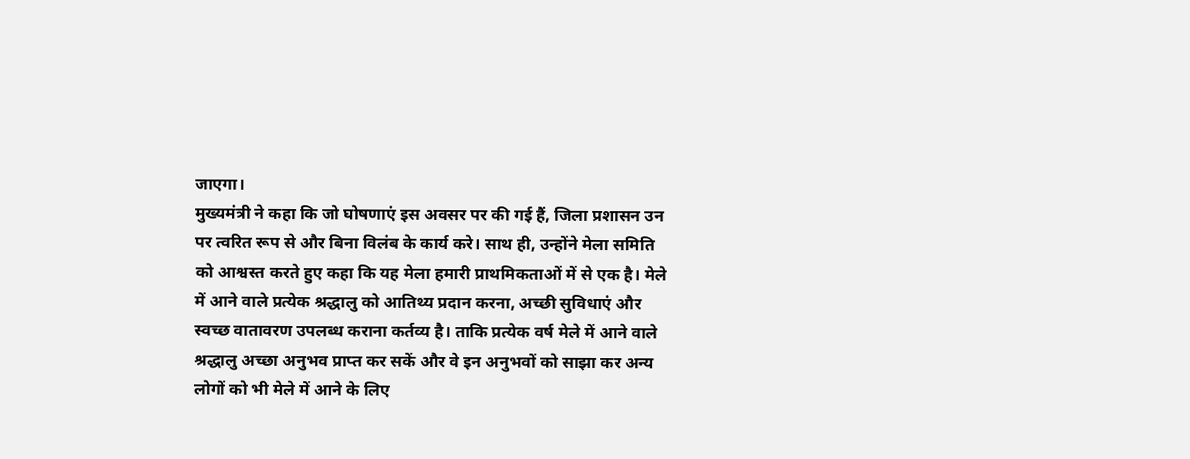जाएगा।
मुख्यमंत्री ने कहा कि जो घोषणाएं इस अवसर पर की गई हैं, जिला प्रशासन उन पर त्वरित रूप से और बिना विलंब के कार्य करे। साथ ही, उन्होंने मेला समिति को आश्वस्त करते हुए कहा कि यह मेला हमारी प्राथमिकताओं में से एक है। मेले में आने वाले प्रत्येक श्रद्धालु को आतिथ्य प्रदान करना, अच्छी सुविधाएं और स्वच्छ वातावरण उपलब्ध कराना कर्तव्य है। ताकि प्रत्येक वर्ष मेले में आने वाले श्रद्धालु अच्छा अनुभव प्राप्त कर सकें और वे इन अनुभवों को साझा कर अन्य लोगों को भी मेले में आने के लिए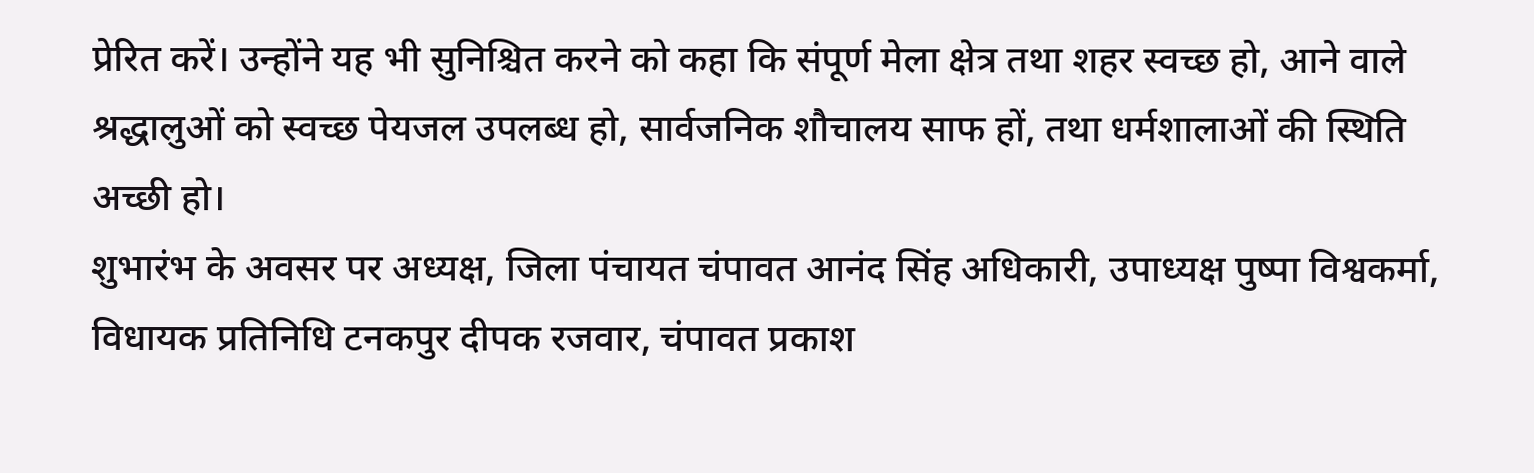प्रेरित करें। उन्होंने यह भी सुनिश्चित करने को कहा कि संपूर्ण मेला क्षेत्र तथा शहर स्वच्छ हो, आने वाले श्रद्धालुओं को स्वच्छ पेयजल उपलब्ध हो, सार्वजनिक शौचालय साफ हों, तथा धर्मशालाओं की स्थिति अच्छी हो।
शुभारंभ के अवसर पर अध्यक्ष, जिला पंचायत चंपावत आनंद सिंह अधिकारी, उपाध्यक्ष पुष्पा विश्वकर्मा, विधायक प्रतिनिधि टनकपुर दीपक रजवार, चंपावत प्रकाश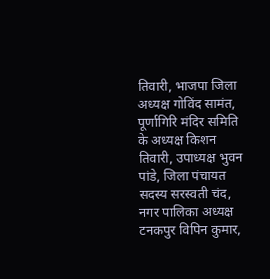तिवारी, भाजपा जिला अध्यक्ष गोविंद सामंत, पूर्णागिरि मंदिर समिति के अध्यक्ष किशन तिवारी, उपाध्यक्ष भुवन पांडे, जिला पंचायत सदस्य सरस्वती चंद, नगर पालिका अध्यक्ष टनकपुर विपिन कुमार,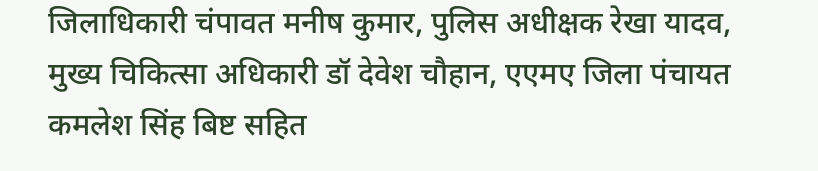जिलाधिकारी चंपावत मनीष कुमार, पुलिस अधीक्षक रेखा यादव, मुख्य चिकित्सा अधिकारी डॉ देवेश चौहान, एएमए जिला पंचायत कमलेश सिंह बिष्ट सहित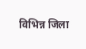विभिन्न जिला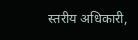स्तरीय अधिकारी,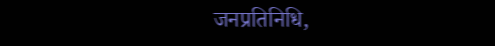जनप्रतिनिधि,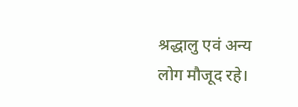श्रद्धालु एवं अन्य लोग मौजूद रहे।